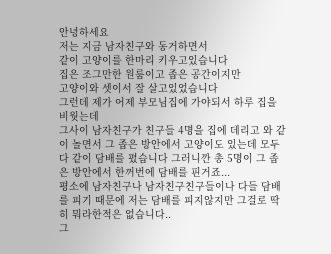안녕하세요
저는 지금 남자친구와 동거하면서
같이 고양이를 한마리 키우고있습니다
집은 조그만한 원룸이고 좁은 공간이지만
고양이와 셋이서 잘 살고있었습니다
그런데 제가 어제 부모님집에 가야되서 하루 집을 비웟는데
그사이 남자친구가 친구들 4명을 집에 데리고 와 같이 놀면서 그 좁은 방안에서 고양이도 있는데 모두 다 같이 담배를 폈습니다 그러니깐 총 5명이 그 좁은 방안에서 한꺼번에 담배를 핀거죠...
평소에 남자친구나 남자친구친구들이나 다들 담배를 피기 때문에 저는 담배를 피지않지만 그걸로 딱히 뭐라한적은 없습니다..
그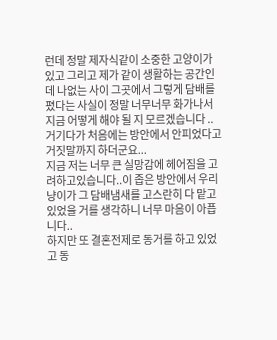런데 정말 제자식같이 소중한 고양이가 있고 그리고 제가 같이 생활하는 공간인데 나없는 사이 그곳에서 그렇게 담배를 폈다는 사실이 정말 너무너무 화가나서 지금 어떻게 해야 될 지 모르겠습니다 .. 거기다가 처음에는 방안에서 안피었다고 거짓말까지 하더군요...
지금 저는 너무 큰 실망감에 헤어짐을 고려하고있습니다..이 좁은 방안에서 우리 냥이가 그 담배냄새를 고스란히 다 맡고 있었을 거를 생각하니 너무 마음이 아픕니다..
하지만 또 결혼전제로 동거를 하고 있었고 동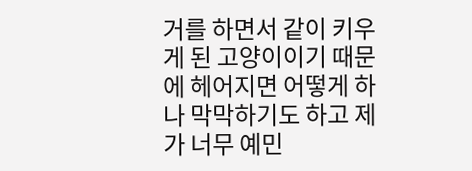거를 하면서 같이 키우게 된 고양이이기 때문에 헤어지면 어떻게 하나 막막하기도 하고 제가 너무 예민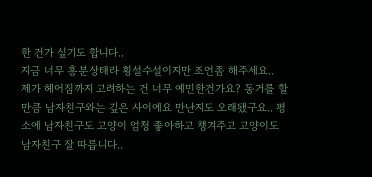한 건가 싶기도 합니다..
지금 너무 흥분상태라 횡설수설이지만 조언좀 해주세요..
제가 헤어짐까지 고려하는 건 너무 예민한건가요? 동거를 할 만큼 남자친구와는 깊은 사이에요 만난지도 오래됐구요.. 평소에 남자친구도 고양이 엄청 좋아하고 챙겨주고 고양이도 남자친구 잘 따릅니다..